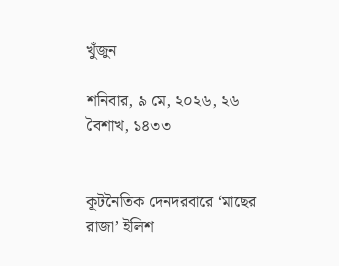খুঁজুন

শনিবার, ৯ মে, ২০২৬, ২৬ বৈশাখ, ১৪৩৩


কূটনৈতিক দেনদরবারে ‘মাছের রাজা’ ইলিশ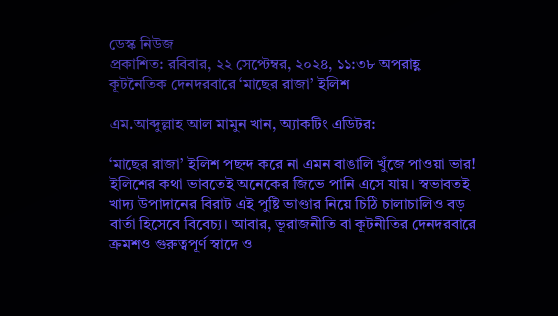ডেস্ক নিউজ
প্রকাশিত: রবিবার, ২২ সেপ্টেম্বর, ২০২৪, ১১:৩৮ অপরাহ্ণ
কূটনৈতিক দেনদরবারে ‘মাছের রাজা’ ইলিশ

এম.আব্দুল্লাহ আল মামুন খান, অ্যাকটিং এডিটর:

‘মাছের রাজা’ ইলিশ পছন্দ করে না এমন বাঙালি খুঁজে পাওয়া ভার! ইলিশের কথা ভাবতেই অনেকের জিভে পানি এসে যায়। স্বভাবতই খাদ্য উপাদানের বিরাট এই পুষ্টি ভাণ্ডার নিয়ে চিঠি চালাচালিও বড় বার্তা হিসেবে বিবেচ্য। আবার, ভূরাজনীতি বা কূটনীতির দেনদরবারে ক্রমশও গুরুত্বপূর্ণ স্বাদে ও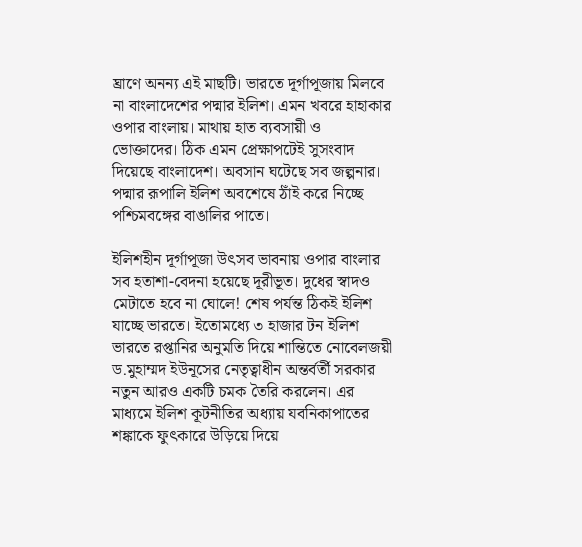ঘ্রাণে অনন্য এই মাছটি। ভারতে দূর্গাপূজায় মিলবে না বাংলাদেশের পদ্মার ইলিশ। এমন খবরে হাহাকার ওপার বাংলায়। মাথায় হাত ব্যবসায়ী ও ভোক্তাদের। ঠিক এমন প্রেক্ষাপটেই সুসংবাদ দিয়েছে বাংলাদেশ। অবসান ঘটেছে সব জল্পনার। পদ্মার রূপালি ইলিশ অবশেষে ঠাঁই করে নিচ্ছে পশ্চিমবঙ্গের বাঙালির পাতে।

ইলিশহীন দূর্গাপূজা উৎসব ভাবনায় ওপার বাংলার সব হতাশা-বেদনা হয়েছে দূরীভূত। দুধের স্বাদও মেটাতে হবে না ঘোলে! শেষ পর্যন্ত ঠিকই ইলিশ যাচ্ছে ভারতে। ইতোমধ্যে ৩ হাজার টন ইলিশ ভারতে রপ্তানির অনুমতি দিয়ে শান্তিতে নোবেলজয়ী ড.মুহাম্মদ ইউনূসের নেতৃত্বাধীন অন্তর্বর্তী সরকার নতুন আরও একটি চমক তৈরি করলেন। এর মাধ্যমে ইলিশ কূটনীতির অধ্যায় যবনিকাপাতের শঙ্কাকে ফুৎকারে উড়িয়ে দিয়ে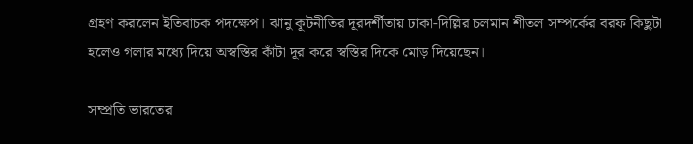গ্রহণ করলেন ইতিবাচক পদক্ষেপ। ঝানু কূটনীতির দূরদর্শীতায় ঢাকা-দিল্লির চলমান শীতল সম্পর্কের বরফ কিছুটা হলেও গলার মধ্যে দিয়ে অস্বস্তির কাঁটা দূর করে স্বস্তির দিকে মোড় দিয়েছেন।

সম্প্রতি ভারতের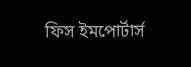ফিস ইমপোর্টার্স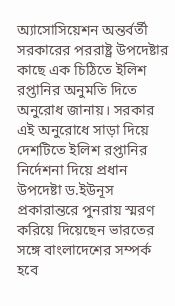অ্যাসোসিয়েশন অন্তর্বর্তী সরকারের পররাষ্ট্র উপদেষ্টার কাছে এক চিঠিতে ইলিশ রপ্তানির অনুমতি দিতে অনুরোধ জানায়। সরকার এই অনুরোধে সাড়া দিয়ে দেশটিতে ইলিশ রপ্তানির নির্দেশনা দিয়ে প্রধান উপদেষ্টা ড.ইউনূস প্রকারান্তরে পুনরায় স্মরণ করিয়ে দিয়েছেন ভারতের সঙ্গে বাংলাদেশের সম্পর্ক হবে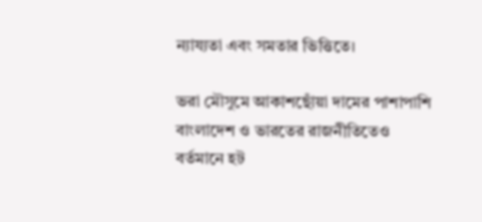ন্যায্যতা এবং সমতার ভিত্তিতে।

ভরা মৌসুমে আকাশছোঁয়া দামের পাশাপাশি বাংলাদেশ ও ভারতের রাজনীতিতেও বর্তমানে হট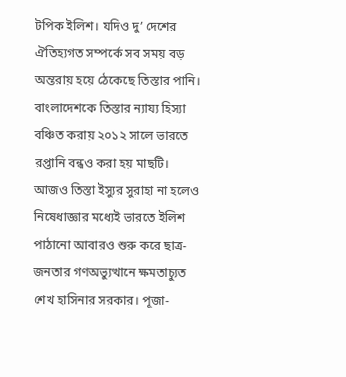টপিক ইলিশ। যদিও দু’ দেশের ঐতিহ্যগত সম্পর্কে সব সময় বড় অন্তরায় হয়ে ঠেকেছে তিস্তার পানি। বাংলাদেশকে তিস্তার ন্যায্য হিস্যা বঞ্চিত করায় ২০১২ সালে ভারতে রপ্তানি বন্ধও করা হয় মাছটি। আজও তিস্তা ইস্যুর সুরাহা না হলেও নিষেধাজ্ঞার মধ্যেই ভারতে ইলিশ পাঠানো আবারও শুরু করে ছাত্র-জনতার গণঅভ্যুত্থানে ক্ষমতাচ্যুত শেখ হাসিনার সরকার। পূজা-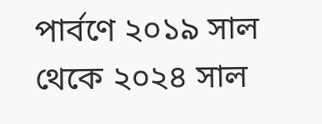পার্বণে ২০১৯ সাল থেকে ২০২৪ সাল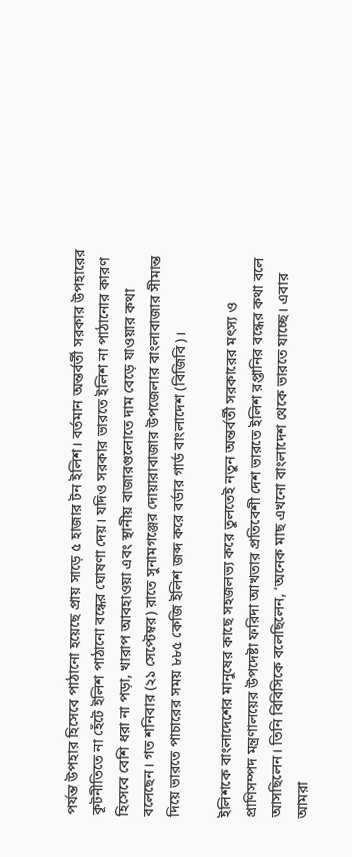পর্যন্ত উপহার হিসেবে পাঠানো হয়েছে প্রায় সাড়ে ৫ হাজার টন ইলিশ। বর্তমান অন্তর্বর্তী সরকার উপহারের কূটনীতিতে না হেঁটে ইলিশ পাঠানো বন্ধের ঘোষণা দেয়। যদিও সরকার ভারতে ইলিশ না পাঠানোর কারণ হিসেবে বেশি ধরা না পড়া, খারাপ আবহাওয়া এবং স্থানীয় বাজারগুলোতে দাম বেড়ে যাওয়ার কথা বলেছেন। গত শনিবার (২১ সেপ্টেম্বর) রাতে সুনামগঞ্জের দোয়ারাবাজার উপজেলার বাংলাবাজার সীমান্ত দিয়ে ভারতে পাচারের সময় ৮৮৫ কেজি ইলিশ জব্দ করে বর্ডার গার্ড বাংলাদেশ (বিজিবি)।

ইলিশকে বাংলাদেশের মানুষের কাছে সহজলভ্য করে তুলতেই নতুন অন্তর্বর্তী সরকারের মৎস্য ও প্রাণিসম্পদ মন্ত্রণালয়ের উপদেষ্টা ফরিদা আখতার প্রতিবেশী দেশ ভারতে ইলিশ রপ্তানির বন্ধের কথা বলে আসছিলেন। তিনি বিবিসিকে বলেছিলেন, ‘অনেক মাছ এখনো বাংলাদেশ থেকে ভারতে যাচ্ছে। এবার আমরা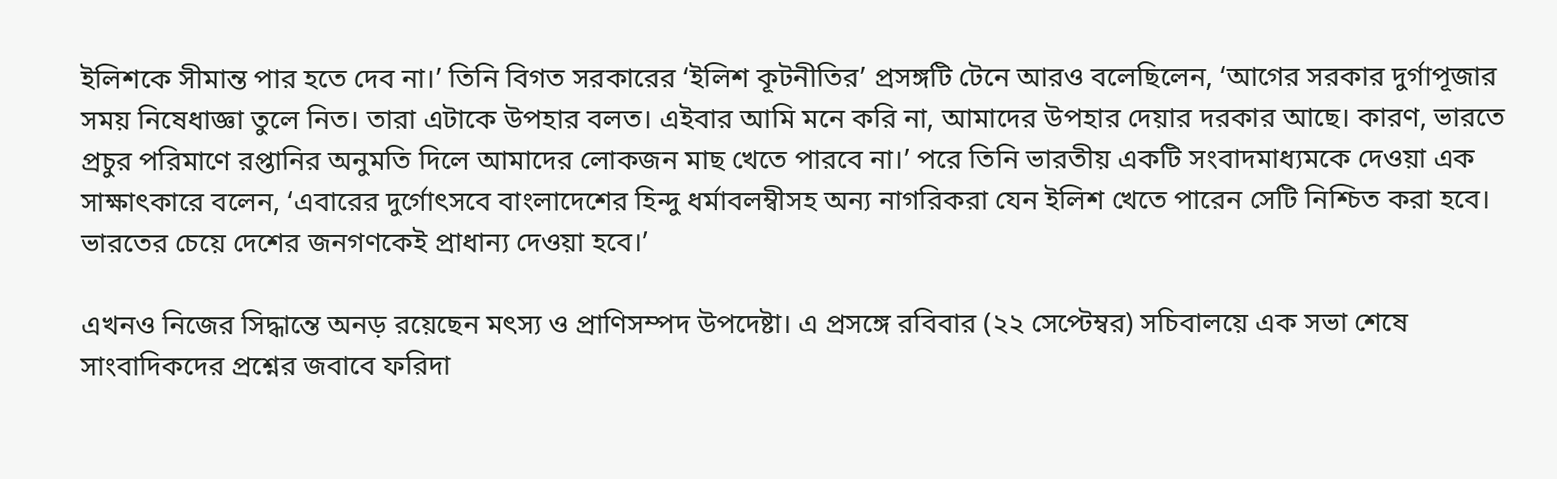ইলিশকে সীমান্ত পার হতে দেব না।’ তিনি বিগত সরকারের ‘ইলিশ কূটনীতির’ প্রসঙ্গটি টেনে আরও বলেছিলেন, ‘আগের সরকার দুর্গাপূজার সময় নিষেধাজ্ঞা তুলে নিত। তারা এটাকে উপহার বলত। এইবার আমি মনে করি না, আমাদের উপহার দেয়ার দরকার আছে। কারণ, ভারতে প্রচুর পরিমাণে রপ্তানির অনুমতি দিলে আমাদের লোকজন মাছ খেতে পারবে না।’ পরে তিনি ভারতীয় একটি সংবাদমাধ্যমকে দেওয়া এক সাক্ষাৎকারে বলেন, ‘এবারের দুর্গোৎসবে বাংলাদেশের হিন্দু ধর্মাবলম্বীসহ অন্য নাগরিকরা যেন ইলিশ খেতে পারেন সেটি নিশ্চিত করা হবে। ভারতের চেয়ে দেশের জনগণকেই প্রাধান্য দেওয়া হবে।’

এখনও নিজের সিদ্ধান্তে অনড় রয়েছেন মৎস্য ও প্রাণিসম্পদ উপদেষ্টা। এ প্রসঙ্গে রবিবার (২২ সেপ্টেম্বর) সচিবালয়ে এক সভা শেষে সাংবাদিকদের প্রশ্নের জবাবে ফরিদা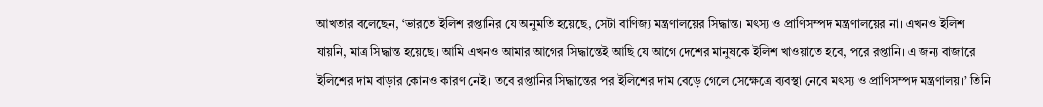আখতার বলেছেন, ‘ভারতে ইলিশ রপ্তানির যে অনুমতি হয়েছে, সেটা বাণিজ্য মন্ত্রণালয়ের সিদ্ধান্ত। মৎস্য ও প্রাণিসম্পদ মন্ত্রণালয়ের না। এখনও ইলিশ যায়নি, মাত্র সিদ্ধান্ত হয়েছে। আমি এখনও আমার আগের সিদ্ধান্তেই আছি যে আগে দেশের মানুষকে ইলিশ খাওয়াতে হবে, পরে রপ্তানি। এ জন্য বাজারে ইলিশের দাম বাড়ার কোনও কারণ নেই। তবে রপ্তানির সিদ্ধান্তের পর ইলিশের দাম বেড়ে গেলে সেক্ষেত্রে ব্যবস্থা নেবে মৎস্য ও প্রাণিসম্পদ মন্ত্রণালয়।’ তিনি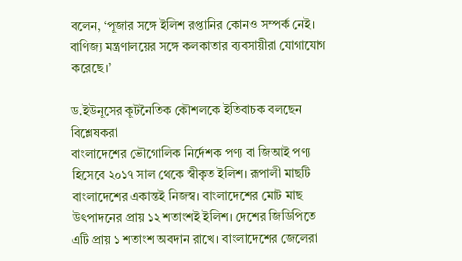বলেন, ‘পূজার সঙ্গে ইলিশ রপ্তানির কোনও সম্পর্ক নেই। বাণিজ্য মন্ত্রণালয়ের সঙ্গে কলকাতার ব্যবসায়ীরা যোগাযোগ করেছে।’

ড.ইউনূসের কূটনৈতিক কৌশলকে ইতিবাচক বলছেন বিশ্লেষকরা
বাংলাদেশের ভৌগোলিক নির্দেশক পণ্য বা জিআই পণ্য হিসেবে ২০১৭ সাল থেকে স্বীকৃত ইলিশ। রূপালী মাছটি বাংলাদেশের একান্তই নিজস্ব। বাংলাদেশের মোট মাছ উৎপাদনের প্রায় ১২ শতাংশই ইলিশ। দেশের জিডিপিতে এটি প্রায় ১ শতাংশ অবদান রাখে। বাংলাদেশের জেলেরা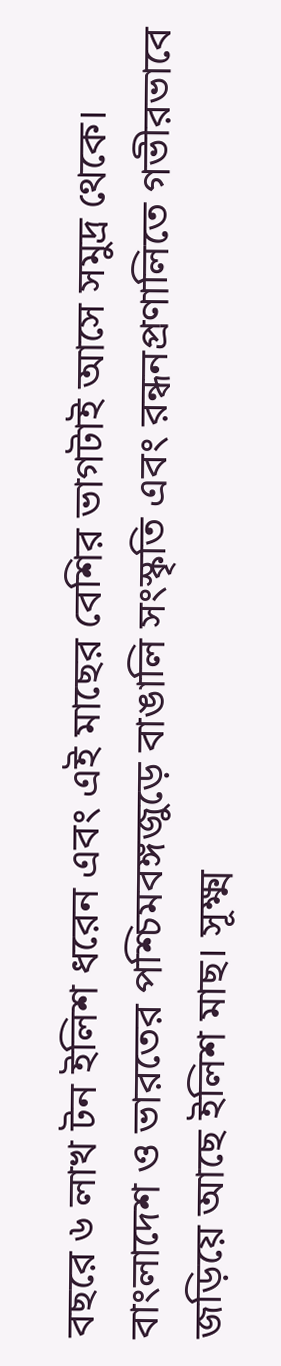বছরে ৬ লাখ টন ইলিশ ধরেন এবং এই মাছের বেশির ভাগটাই আসে সমুদ্র থেকে। বাংলাদেশ ও ভারতের পশ্চিমবঙ্গজুড়ে বাঙালি সংস্কৃতি এবং রন্ধনপ্রণালিতে গভীরভাবে জড়িয়ে আছে ইলিশ মাছ। সূক্ষ্ম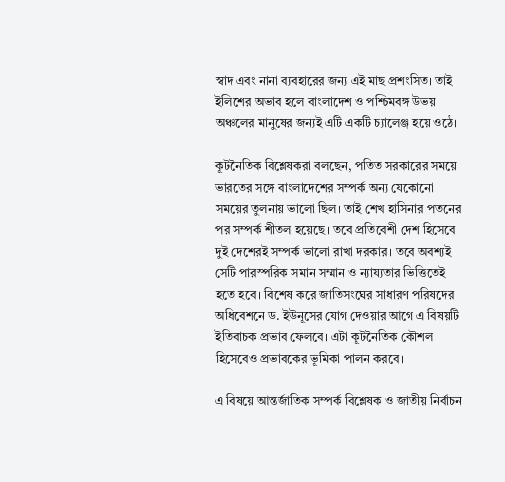স্বাদ এবং নানা ব্যবহারের জন্য এই মাছ প্রশংসিত। তাই ইলিশের অভাব হলে বাংলাদেশ ও পশ্চিমবঙ্গ উভয় অঞ্চলের মানুষের জন্যই এটি একটি চ্যালেঞ্জ হয়ে ওঠে।

কূটনৈতিক বিশ্লেষকরা বলছেন, পতিত সরকারের সময়ে ভারতের সঙ্গে বাংলাদেশের সম্পর্ক অন্য যেকোনো সময়ের তুলনায় ভালো ছিল। তাই শেখ হাসিনার পতনের পর সম্পর্ক শীতল হয়েছে। তবে প্রতিবেশী দেশ হিসেবে দুই দেশেরই সম্পর্ক ভালো রাখা দরকার। তবে অবশ্যই সেটি পারস্পরিক সমান সম্মান ও ন্যায্যতার ভিত্তিতেই হতে হবে। বিশেষ করে জাতিসংঘের সাধারণ পরিষদের অধিবেশনে ড. ইউনূসের যোগ দেওয়ার আগে এ বিষয়টি ইতিবাচক প্রভাব ফেলবে। এটা কূটনৈতিক কৌশল হিসেবেও প্রভাবকের ভূমিকা পালন করবে।

এ বিষয়ে আন্তর্জাতিক সম্পর্ক বিশ্লেষক ও জাতীয় নির্বাচন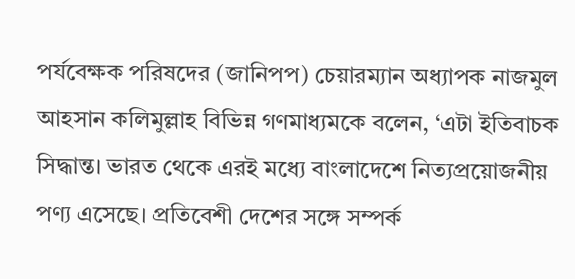পর্যবেক্ষক পরিষদের (জানিপপ) চেয়ারম্যান অধ্যাপক নাজমুল আহসান কলিমুল্লাহ বিভিন্ন গণমাধ্যমকে বলেন, ‘এটা ইতিবাচক সিদ্ধান্ত। ভারত থেকে এরই মধ্যে বাংলাদেশে নিত্যপ্রয়োজনীয় পণ্য এসেছে। প্রতিবেশী দেশের সঙ্গে সম্পর্ক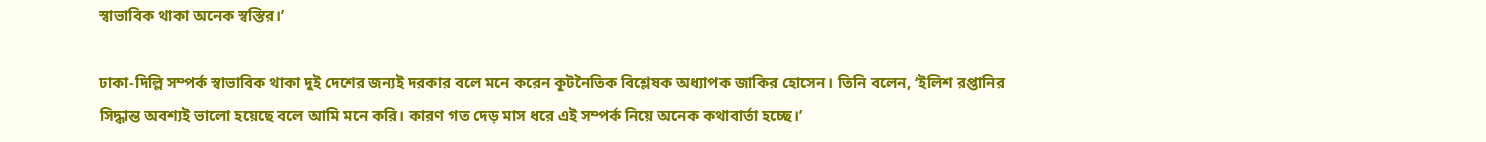স্বাভাবিক থাকা অনেক স্বস্তির।’

ঢাকা-দিল্লি সম্পর্ক স্বাভাবিক থাকা দুই দেশের জন্যই দরকার বলে মনে করেন কূটনৈতিক বিশ্লেষক অধ্যাপক জাকির হোসেন। তিনি বলেন, ‘ইলিশ রপ্তানির সিদ্ধান্ত অবশ্যই ভালো হয়েছে বলে আমি মনে করি। কারণ গত দেড় মাস ধরে এই সম্পর্ক নিয়ে অনেক কথাবার্তা হচ্ছে।’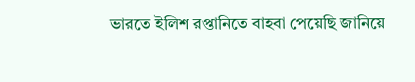ভারতে ইলিশ রপ্তানিতে বাহবা পেয়েছি জানিয়ে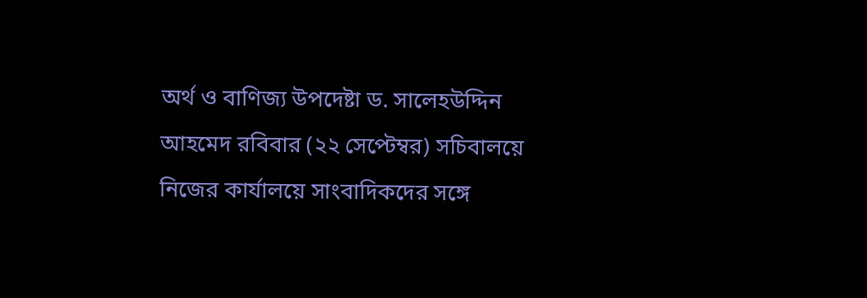অর্থ ও বাণিজ্য উপদেষ্টা ড. সালেহউদ্দিন আহমেদ রবিবার (২২ সেপ্টেম্বর) সচিবালয়ে নিজের কার্যালয়ে সাংবাদিকদের সঙ্গে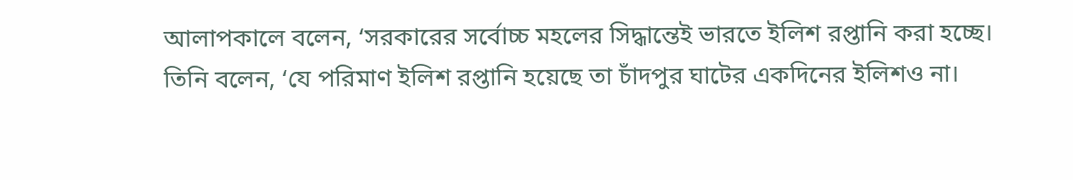আলাপকালে বলেন, ‘সরকারের সর্বোচ্চ মহলের সিদ্ধান্তেই ভারতে ইলিশ রপ্তানি করা হচ্ছে। তিনি বলেন, ‘যে পরিমাণ ইলিশ রপ্তানি হয়েছে তা চাঁদপুর ঘাটের একদিনের ইলিশও না।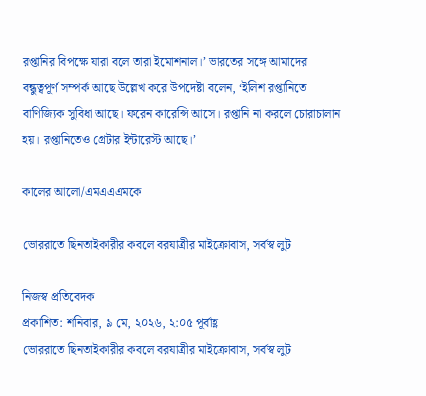রপ্তানির বিপক্ষে যারা বলে তারা ইমোশনাল।’ ভারতের সঙ্গে আমাদের বন্ধুত্বপূর্ণ সম্পর্ক আছে উল্লেখ করে উপদেষ্টা বলেন, ‘ইলিশ রপ্তানিতে বাণিজ্যিক সুবিধা আছে। ফরেন কারেন্সি আসে। রপ্তানি না করলে চোরাচালান হয়। রপ্তানিতেও গ্রেটার ইন্টারেস্ট আছে।’

কালের আলো/এমএএএমকে

ভোররাতে ছিনতাইকারীর কবলে বরযাত্রীর মাইক্রোবাস, সর্বস্ব লুট

নিজস্ব প্রতিবেদক
প্রকাশিত: শনিবার, ৯ মে, ২০২৬, ২:০৫ পূর্বাহ্ণ
ভোররাতে ছিনতাইকারীর কবলে বরযাত্রীর মাইক্রোবাস, সর্বস্ব লুট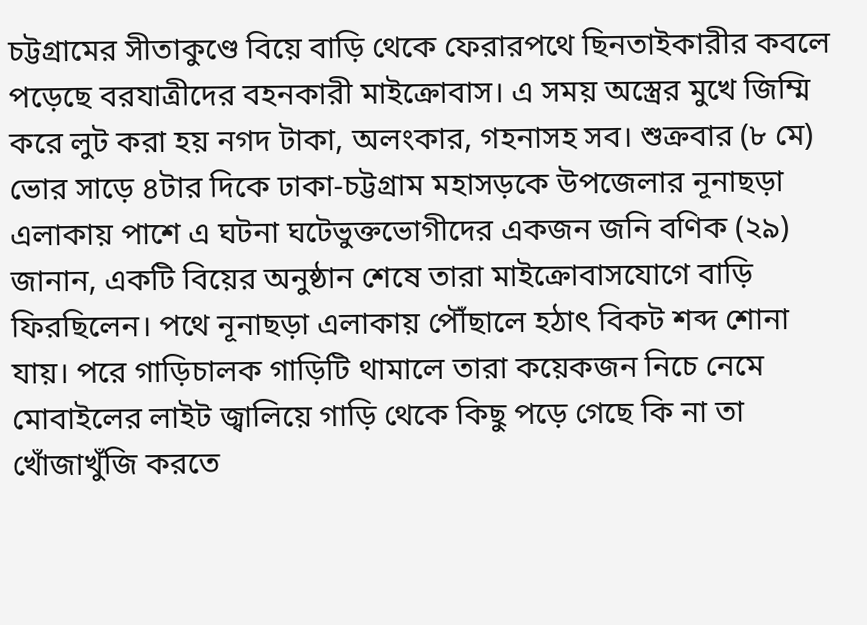চট্টগ্রামের সীতাকুণ্ডে বিয়ে বাড়ি থেকে ফেরারপথে ছিনতাইকারীর কবলে পড়েছে বরযাত্রীদের বহনকারী মাইক্রোবাস। এ সময় অস্ত্রের মুখে জিম্মি করে লুট করা হয় নগদ টাকা, অলংকার, গহনাসহ সব। শুক্রবার (৮ মে) ভোর সাড়ে ৪টার দিকে ঢাকা-চট্টগ্রাম মহাসড়কে উপজেলার নূনাছড়া এলাকায় পাশে এ ঘটনা ঘটেভুক্তভোগীদের একজন জনি বণিক (২৯) জানান, একটি বিয়ের অনুষ্ঠান শেষে তারা মাইক্রোবাসযোগে বাড়ি ফিরছিলেন। পথে নূনাছড়া এলাকায় পৌঁছালে হঠাৎ বিকট শব্দ শোনা যায়। পরে গাড়িচালক গাড়িটি থামালে তারা কয়েকজন নিচে নেমে মোবাইলের লাইট জ্বালিয়ে গাড়ি থেকে কিছু পড়ে গেছে কি না তা খোঁজাখুঁজি করতে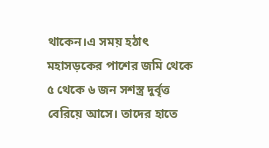থাকেন।এ সময় হঠাৎ মহাসড়কের পাশের জমি থেকে ৫ থেকে ৬ জন সশস্ত্র দুর্বৃত্ত বেরিয়ে আসে। তাদের হাতে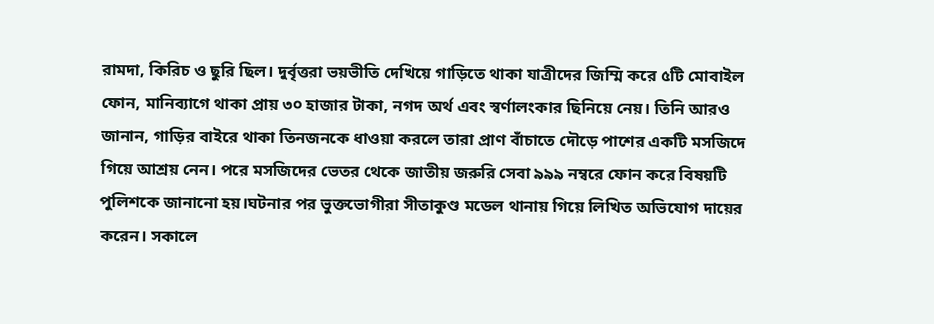রামদা, কিরিচ ও ছুরি ছিল। দুর্বৃত্তরা ভয়ভীতি দেখিয়ে গাড়িতে থাকা যাত্রীদের জিম্মি করে ৫টি মোবাইল ফোন, মানিব্যাগে থাকা প্রায় ৩০ হাজার টাকা, নগদ অর্থ এবং স্বর্ণালংকার ছিনিয়ে নেয়। তিনি আরও জানান, গাড়ির বাইরে থাকা তিনজনকে ধাওয়া করলে তারা প্রাণ বাঁচাতে দৌড়ে পাশের একটি মসজিদে গিয়ে আশ্রয় নেন। পরে মসজিদের ভেতর থেকে জাতীয় জরুরি সেবা ৯৯৯ নম্বরে ফোন করে বিষয়টি পুলিশকে জানানো হয়।ঘটনার পর ভুক্তভোগীরা সীতাকুণ্ড মডেল থানায় গিয়ে লিখিত অভিযোগ দায়ের করেন। সকালে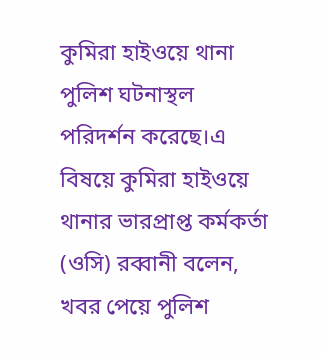কুমিরা হাইওয়ে থানা পুলিশ ঘটনাস্থল পরিদর্শন করেছে।এ বিষয়ে কুমিরা হাইওয়ে থানার ভারপ্রাপ্ত কর্মকর্তা (ওসি) রব্বানী বলেন, খবর পেয়ে পুলিশ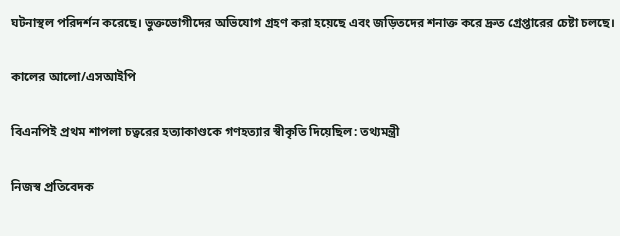ঘটনাস্থল পরিদর্শন করেছে। ভুক্তভোগীদের অভিযোগ গ্রহণ করা হয়েছে এবং জড়িতদের শনাক্ত করে দ্রুত গ্রেপ্তারের চেষ্টা চলছে।

কালের আলো/এসআইপি

বিএনপিই প্রথম শাপলা চত্বরের হত্যাকাণ্ডকে গণহত্যার স্বীকৃতি দিয়েছিল: তথ্যমন্ত্রী

নিজস্ব প্রতিবেদক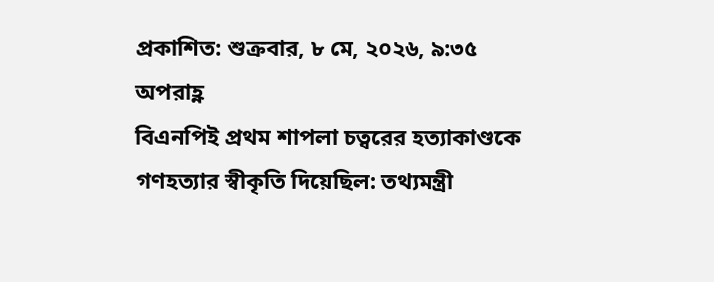প্রকাশিত: শুক্রবার, ৮ মে, ২০২৬, ৯:৩৫ অপরাহ্ণ
বিএনপিই প্রথম শাপলা চত্বরের হত্যাকাণ্ডকে গণহত্যার স্বীকৃতি দিয়েছিল: তথ্যমন্ত্রী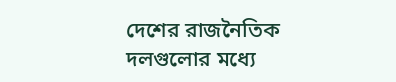দেশের রাজনৈতিক দলগুলোর মধ্যে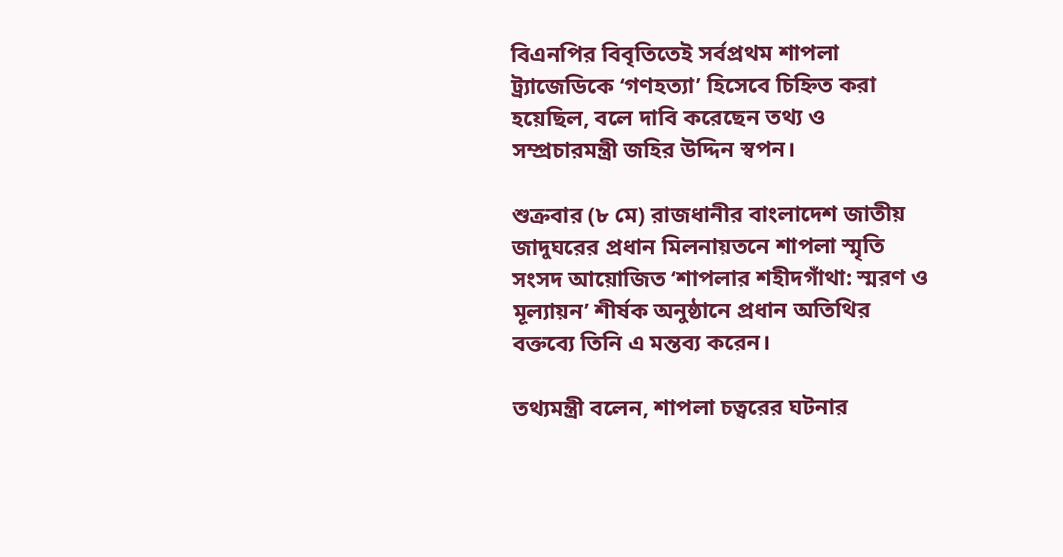বিএনপির বিবৃতিতেই সর্বপ্রথম শাপলা ট্র্যাজেডিকে ‘গণহত্যা’ হিসেবে চিহ্নিত করা হয়েছিল, বলে দাবি করেছেন তথ্য ও সম্প্রচারমন্ত্রী জহির উদ্দিন স্বপন।

শুক্রবার (৮ মে) রাজধানীর বাংলাদেশ জাতীয় জাদুঘরের প্রধান মিলনায়তনে শাপলা স্মৃতি সংসদ আয়োজিত ‘শাপলার শহীদগাঁথা: স্মরণ ও মূল্যায়ন’ শীর্ষক অনুষ্ঠানে প্রধান অতিথির বক্তব্যে তিনি এ মন্তব্য করেন।

তথ্যমন্ত্রী বলেন, শাপলা চত্বরের ঘটনার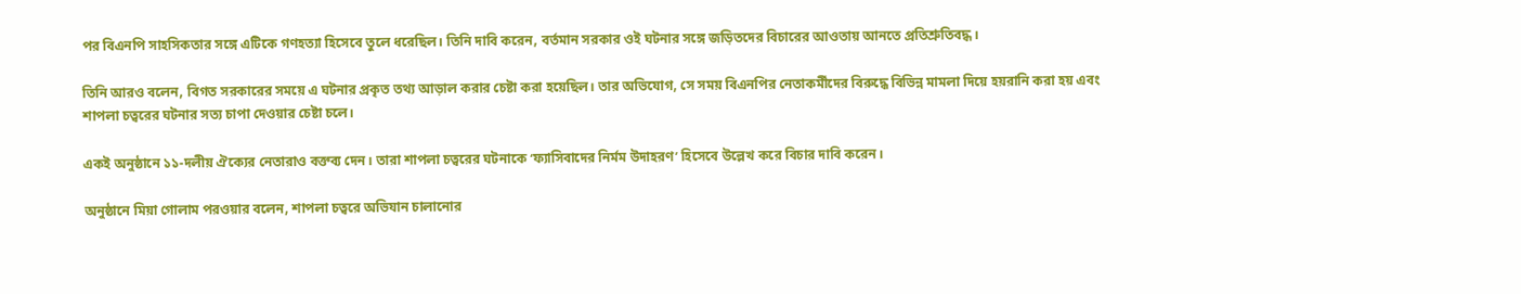পর বিএনপি সাহসিকতার সঙ্গে এটিকে গণহত্যা হিসেবে তুলে ধরেছিল। তিনি দাবি করেন, বর্তমান সরকার ওই ঘটনার সঙ্গে জড়িতদের বিচারের আওতায় আনতে প্রতিশ্রুতিবদ্ধ।

তিনি আরও বলেন, বিগত সরকারের সময়ে এ ঘটনার প্রকৃত তথ্য আড়াল করার চেষ্টা করা হয়েছিল। তার অভিযোগ, সে সময় বিএনপির নেতাকর্মীদের বিরুদ্ধে বিভিন্ন মামলা দিয়ে হয়রানি করা হয় এবং শাপলা চত্বরের ঘটনার সত্য চাপা দেওয়ার চেষ্টা চলে।

একই অনুষ্ঠানে ১১-দলীয় ঐক্যের নেতারাও বক্তব্য দেন। তারা শাপলা চত্বরের ঘটনাকে ‘ফ্যাসিবাদের নির্মম উদাহরণ’ হিসেবে উল্লেখ করে বিচার দাবি করেন।

অনুষ্ঠানে মিয়া গোলাম পরওয়ার বলেন, শাপলা চত্বরে অভিযান চালানোর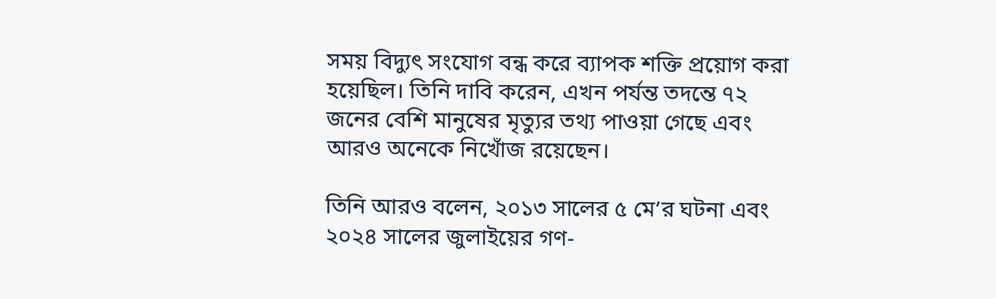সময় বিদ্যুৎ সংযোগ বন্ধ করে ব্যাপক শক্তি প্রয়োগ করা হয়েছিল। তিনি দাবি করেন, এখন পর্যন্ত তদন্তে ৭২ জনের বেশি মানুষের মৃত্যুর তথ্য পাওয়া গেছে এবং আরও অনেকে নিখোঁজ রয়েছেন।

তিনি আরও বলেন, ২০১৩ সালের ৫ মে’র ঘটনা এবং ২০২৪ সালের জুলাইয়ের গণ-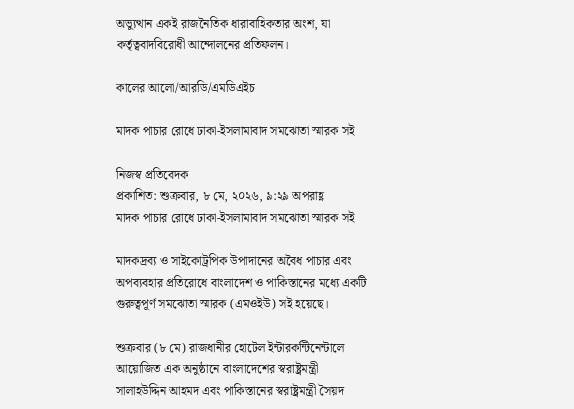অভ্যুত্থান একই রাজনৈতিক ধারাবাহিকতার অংশ, যা কর্তৃত্ববাদবিরোধী আন্দোলনের প্রতিফলন।

কালের আলো/আরডি/এমডিএইচ

মাদক পাচার রোধে ঢাকা-ইসলামাবাদ সমঝোতা স্মারক সই

নিজস্ব প্রতিবেদক
প্রকাশিত: শুক্রবার, ৮ মে, ২০২৬, ৯:২৯ অপরাহ্ণ
মাদক পাচার রোধে ঢাকা-ইসলামাবাদ সমঝোতা স্মারক সই

মাদকদ্রব্য ও সাইকোট্রপিক উপাদানের অবৈধ পাচার এবং অপব্যবহার প্রতিরোধে বাংলাদেশ ও পাকিস্তানের মধ্যে একটি গুরুত্বপূর্ণ সমঝোতা স্মারক (এমওইউ) সই হয়েছে।

শুক্রবার (৮ মে) রাজধানীর হোটেল ইন্টারকন্টিনেন্টালে আয়োজিত এক অনুষ্ঠানে বাংলাদেশের স্বরাষ্ট্রমন্ত্রী সালাহউদ্দিন আহমদ এবং পাকিস্তানের স্বরাষ্ট্রমন্ত্রী সৈয়দ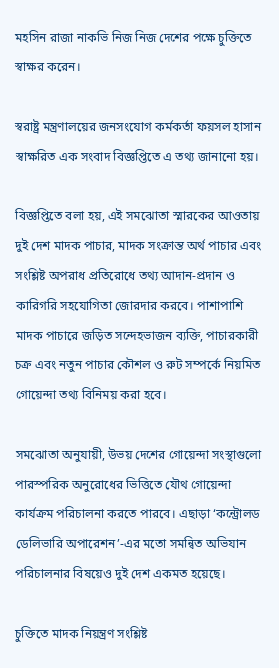মহসিন রাজা নাকভি নিজ নিজ দেশের পক্ষে চুক্তিতে স্বাক্ষর করেন।

স্বরাষ্ট্র মন্ত্রণালয়ের জনসংযোগ কর্মকর্তা ফয়সল হাসান স্বাক্ষরিত এক সংবাদ বিজ্ঞপ্তিতে এ তথ্য জানানো হয়।

বিজ্ঞপ্তিতে বলা হয়, এই সমঝোতা স্মারকের আওতায় দুই দেশ মাদক পাচার, মাদক সংক্রান্ত অর্থ পাচার এবং সংশ্লিষ্ট অপরাধ প্রতিরোধে তথ্য আদান-প্রদান ও কারিগরি সহযোগিতা জোরদার করবে। পাশাপাশি মাদক পাচারে জড়িত সন্দেহভাজন ব্যক্তি, পাচারকারী চক্র এবং নতুন পাচার কৌশল ও রুট সম্পর্কে নিয়মিত গোয়েন্দা তথ্য বিনিময় করা হবে।

সমঝোতা অনুযায়ী, উভয় দেশের গোয়েন্দা সংস্থাগুলো পারস্পরিক অনুরোধের ভিত্তিতে যৌথ গোয়েন্দা কার্যক্রম পরিচালনা করতে পারবে। এছাড়া ‘কন্ট্রোলড ডেলিভারি অপারেশন’-এর মতো সমন্বিত অভিযান পরিচালনার বিষয়েও দুই দেশ একমত হয়েছে।

চুক্তিতে মাদক নিয়ন্ত্রণ সংশ্লিষ্ট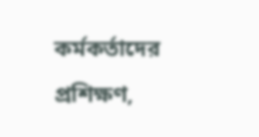কর্মকর্তাদের প্রশিক্ষণ,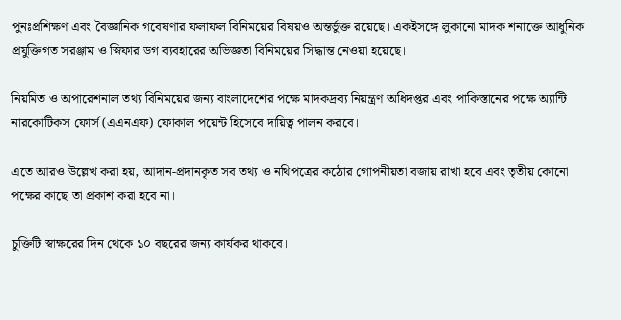পুনঃপ্রশিক্ষণ এবং বৈজ্ঞানিক গবেষণার ফলাফল বিনিময়ের বিষয়ও অন্তর্ভুক্ত রয়েছে। একইসঙ্গে লুকানো মাদক শনাক্তে আধুনিক প্রযুক্তিগত সরঞ্জাম ও স্নিফার ডগ ব্যবহারের অভিজ্ঞতা বিনিময়ের সিদ্ধান্ত নেওয়া হয়েছে।

নিয়মিত ও অপারেশনাল তথ্য বিনিময়ের জন্য বাংলাদেশের পক্ষে মাদকদ্রব্য নিয়ন্ত্রণ অধিদপ্তর এবং পাকিস্তানের পক্ষে অ্যান্টি নারকোটিকস ফোর্স (এএনএফ) ফোকাল পয়েন্ট হিসেবে দায়িত্ব পালন করবে।

এতে আরও উল্লেখ করা হয়, আদান-প্রদানকৃত সব তথ্য ও নথিপত্রের কঠোর গোপনীয়তা বজায় রাখা হবে এবং তৃতীয় কোনো পক্ষের কাছে তা প্রকাশ করা হবে না।

চুক্তিটি স্বাক্ষরের দিন থেকে ১০ বছরের জন্য কার্যকর থাকবে।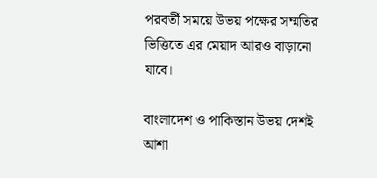পরবর্তী সময়ে উভয় পক্ষের সম্মতির ভিত্তিতে এর মেয়াদ আরও বাড়ানো যাবে।

বাংলাদেশ ও পাকিস্তান উভয় দেশই আশা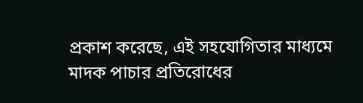প্রকাশ করেছে, এই সহযোগিতার মাধ্যমে মাদক পাচার প্রতিরোধের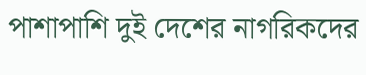পাশাপাশি দুই দেশের নাগরিকদের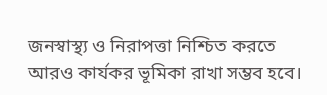জনস্বাস্থ্য ও নিরাপত্তা নিশ্চিত করতে আরও কার্যকর ভূমিকা রাখা সম্ভব হবে।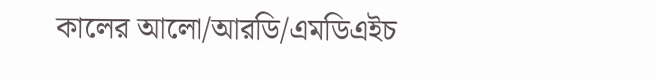কালের আলো/আরডি/এমডিএইচ